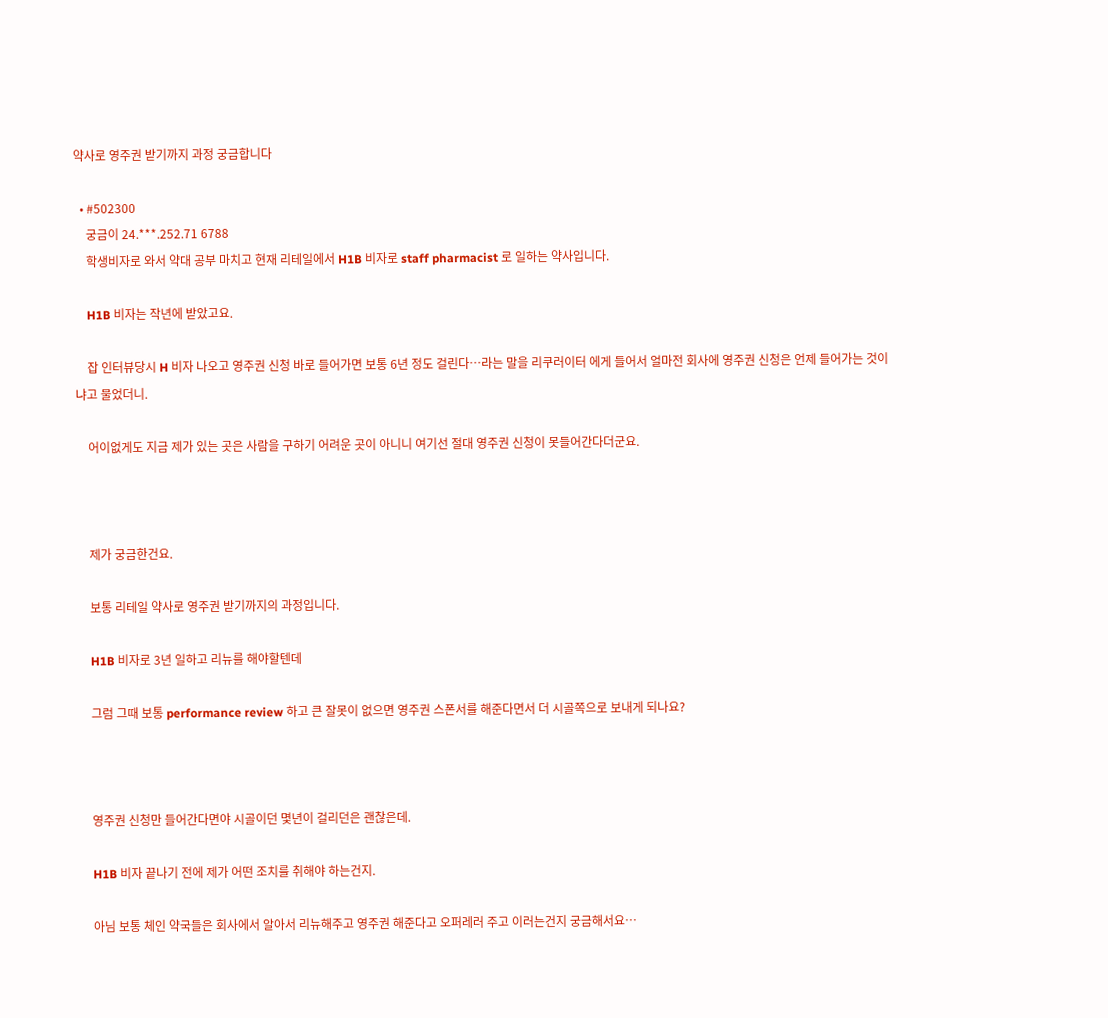약사로 영주권 받기까지 과정 궁금합니다

  • #502300
    궁금이 24.***.252.71 6788
    학생비자로 와서 약대 공부 마치고 현재 리테일에서 H1B 비자로 staff pharmacist 로 일하는 약사입니다.

    H1B 비자는 작년에 받았고요.

    잡 인터뷰당시 H 비자 나오고 영주권 신청 바로 들어가면 보통 6년 정도 걸린다…라는 말을 리쿠러이터 에게 들어서 얼마전 회사에 영주권 신청은 언제 들어가는 것이냐고 물었더니.

    어이없게도 지금 제가 있는 곳은 사람을 구하기 어려운 곳이 아니니 여기선 절대 영주권 신청이 못들어간다더군요.



    제가 궁금한건요.

    보통 리테일 약사로 영주권 받기까지의 과정입니다.

    H1B 비자로 3년 일하고 리뉴를 해야할텐데

    그럼 그때 보통 performance review 하고 큰 잘못이 없으면 영주권 스폰서를 해준다면서 더 시골쪽으로 보내게 되나요?



    영주권 신청만 들어간다면야 시골이던 몇년이 걸리던은 괜찮은데.

    H1B 비자 끝나기 전에 제가 어떤 조치를 취해야 하는건지.

    아님 보통 체인 약국들은 회사에서 알아서 리뉴해주고 영주권 해준다고 오퍼레러 주고 이러는건지 궁금해서요…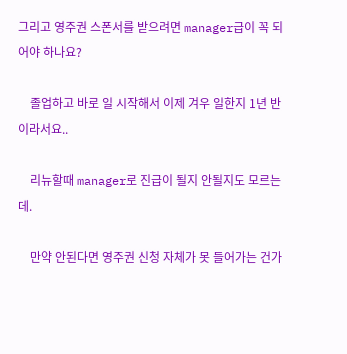그리고 영주권 스폰서를 받으려면 manager급이 꼭 되어야 하나요?

    졸업하고 바로 일 시작해서 이제 겨우 일한지 1년 반이라서요..

    리뉴할때 manager로 진급이 될지 안될지도 모르는데.

    만약 안된다면 영주권 신청 자체가 못 들어가는 건가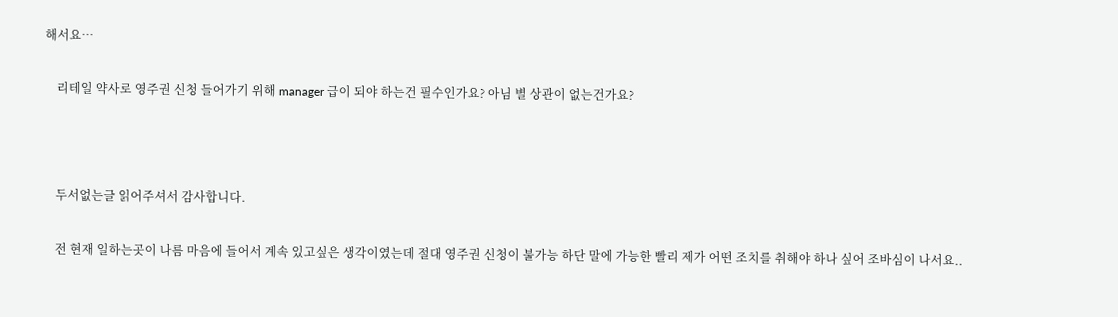해서요…

    리테일 약사로 영주권 신청 들어가기 위해 manager 급이 되야 하는건 필수인가요? 아님 별 상관이 없는건가요?



    두서없는글 읽어주셔서 감사합니다.

    전 현재 일하는곳이 나름 마음에 들어서 계속 있고싶은 생각이였는데 절대 영주권 신청이 불가능 하단 말에 가능한 빨리 제가 어떤 조치를 취해야 하나 싶어 조바심이 나서요..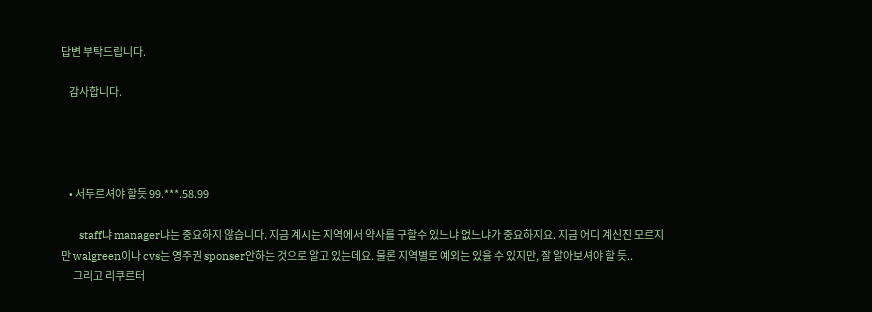답변 부탁드립니다.

    감사합니다.




    • 서두르셔야 할듯 99.***.58.99

      staff냐 manager냐는 중요하지 않습니다. 지금 계시는 지역에서 약사를 구할수 있느냐 없느냐가 중요하지요. 지금 어디 계신진 모르지만 walgreen이나 cvs는 영주권 sponser안하는 것으로 알고 있는데요. 물론 지역별로 예외는 있을 수 있지만, 잘 알아보셔야 할 듯..
      그리고 리쿠르터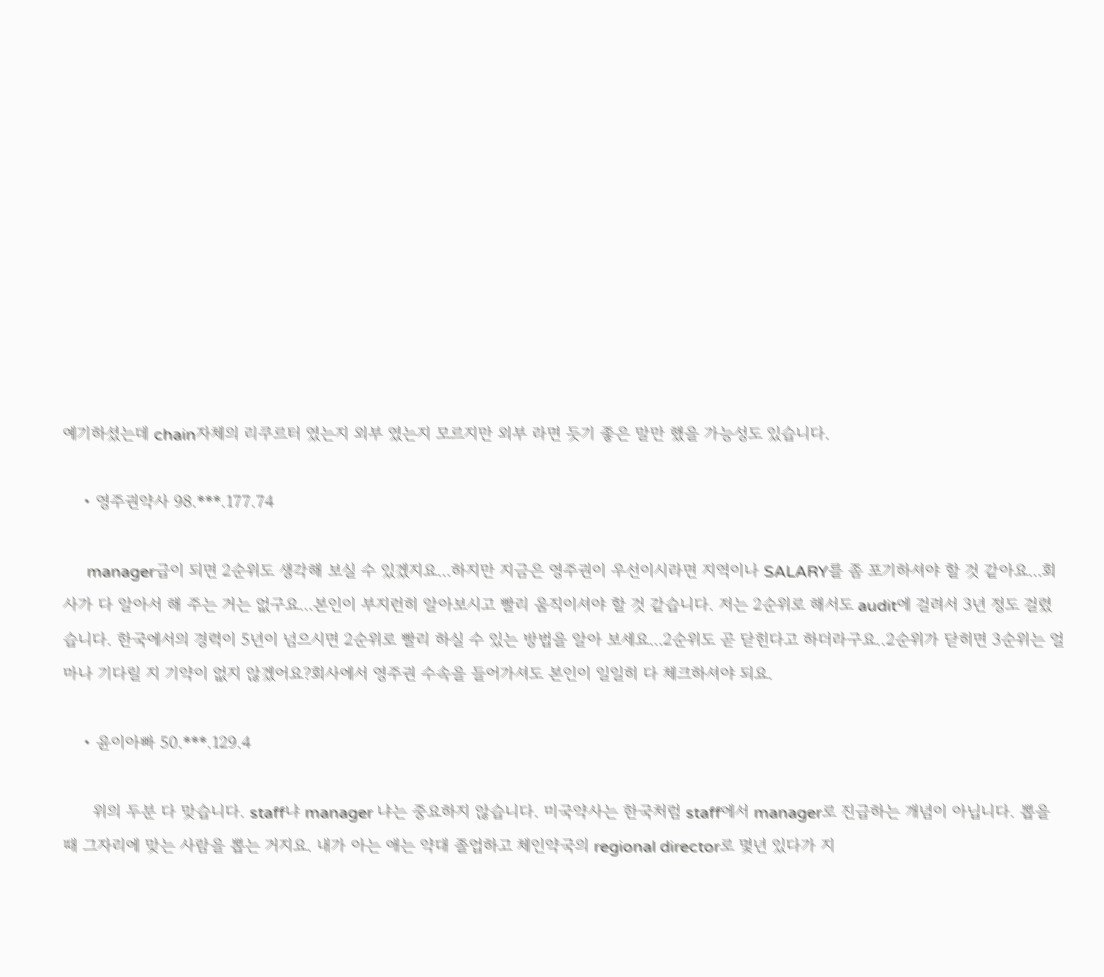예기하셨는데 chain자체의 리쿠르터 였는지 외부 였는지 모르지만 외부 라면 듯기 좋은 말만 했을 가능성도 있습니다.

    • 영주권약사 98.***.177.74

      manager급이 되면 2순위도 생각해 보실 수 있겠지요…하지만 지금은 영주권이 우선이시라면 지역이나 SALARY를 좀 포기하셔야 할 것 같아요…회사가 다 알아서 해 주는 거는 없구요…본인이 부지런히 알아보시고 빨리 움직이셔야 할 것 같습니다. 저는 2순위로 해서도 audit에 걸려서 3년 정도 걸렸습니다. 한국에서의 경력이 5년이 넘으시면 2순위로 빨리 하실 수 있는 방법을 알아 보세요…2순위도 곧 닫힌다고 하더라구요..2순위가 닫히면 3순위는 얼마나 기다릴 지 기약이 없지 않겠어요?회사에서 영주권 수속을 들어가셔도 본인이 일일히 다 체크하셔야 되요.

    • 윤이아빠 50.***.129.4

      위의 두분 다 맞습니다. staff냐 manager 냐는 중요하지 않습니다. 미국약사는 한국처럼 staff에서 manager로 진급하는 개념이 아닙니다. 뽑을 때 그자리에 맞는 사람을 뽑는 거지요. 내가 아는 애는 약대 졸업하고 체인약국의 regional director로 몇년 있다가 지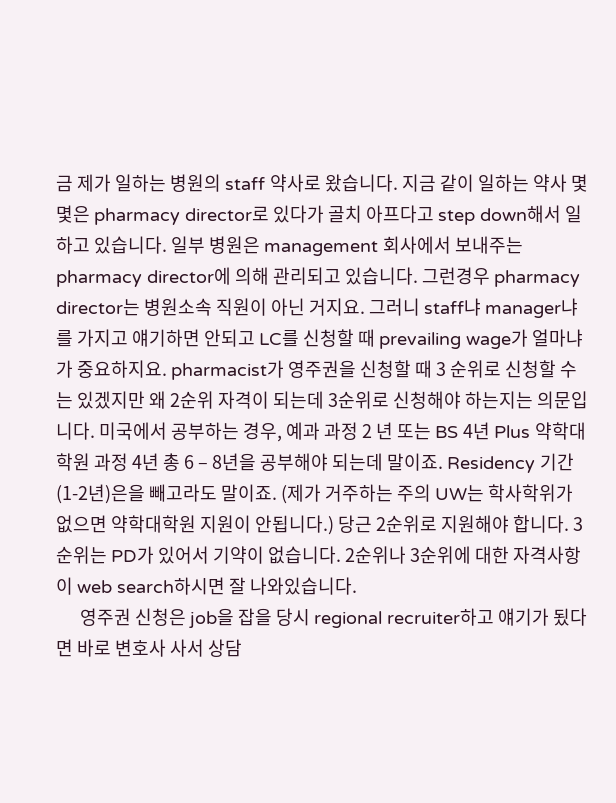금 제가 일하는 병원의 staff 약사로 왔습니다. 지금 같이 일하는 약사 몇몇은 pharmacy director로 있다가 골치 아프다고 step down해서 일하고 있습니다. 일부 병원은 management 회사에서 보내주는 pharmacy director에 의해 관리되고 있습니다. 그런경우 pharmacy director는 병원소속 직원이 아닌 거지요. 그러니 staff냐 manager냐 를 가지고 얘기하면 안되고 LC를 신청할 때 prevailing wage가 얼마냐가 중요하지요. pharmacist가 영주권을 신청할 때 3 순위로 신청할 수는 있겠지만 왜 2순위 자격이 되는데 3순위로 신청해야 하는지는 의문입니다. 미국에서 공부하는 경우, 예과 과정 2 년 또는 BS 4년 Plus 약학대학원 과정 4년 총 6 – 8년을 공부해야 되는데 말이죠. Residency 기간(1-2년)은을 빼고라도 말이죠. (제가 거주하는 주의 UW는 학사학위가 없으면 약학대학원 지원이 안됩니다.) 당근 2순위로 지원해야 합니다. 3 순위는 PD가 있어서 기약이 없습니다. 2순위나 3순위에 대한 자격사항이 web search하시면 잘 나와있습니다.
      영주권 신청은 job을 잡을 당시 regional recruiter하고 얘기가 됬다면 바로 변호사 사서 상담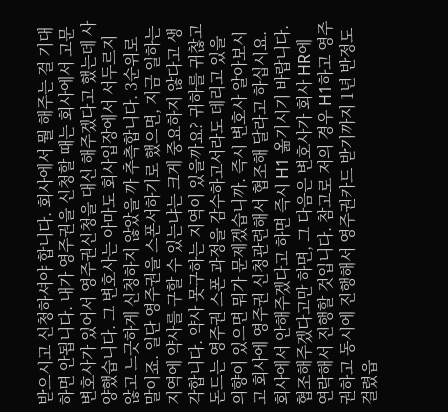받으시고 신청하셔야 합니다. 회사에서 뭘 해주는 걸 기대하면 안됩니다. 내가 영주권을 신청할 때는 회사에서 고문변호사가 있어서 영주권신청을 대신 해주겠다고 했는데 사양했습니다. 그 변호사는 아마도 회사입장에서 서두르지 않고 느긋하게 신청하지 않았을 까 추측합니다. 3순위로 말이죠. 일단 영주권을 스폰서하기로 했으면, 지금 일하는 지역에 약사를 구할 수 있는냐는 크게 중요하지 않다고 생각합니다. 약사 못구하는 지역이 있을까요? 귀하를 귀찮고 돈드는 영주권 스폰 과정을 감수하고서라도 데리고 있을 의향이 있으면 뭐가 문제겠습니까. 즉시 변호사 알아보시고 회사에 영주권 신청관련해서 협조해 달라고 하십시요. 회사에서 안해주겠다고 하면 즉시 H1 옮기시기 바랍니다. 협조해주겠다고만 하면, 그 다음은 변호사가 회사 HR에 연락해서 진행할 것입니다. 참고로 저의 경우 H1하고 영주권하고 동시에 진행해서 영주권카드 받기까지 1년 반정도 걸렸읍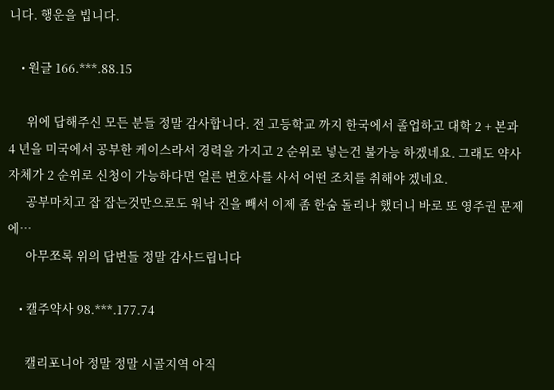니다. 행운을 빕니다.

    • 원글 166.***.88.15

      위에 답해주신 모든 분들 정말 감사합니다. 전 고등학교 까지 한국에서 졸업하고 대학 2 + 본과 4 년을 미국에서 공부한 케이스라서 경력을 가지고 2 순위로 넣는건 불가능 하겠네요. 그래도 약사 자체가 2 순위로 신청이 가능하다면 얼른 변호사를 사서 어떤 조치를 취해야 겠네요.
      공부마치고 잡 잡는것만으로도 워낙 진을 빼서 이제 좀 한숨 돌리나 했더니 바로 또 영주권 문제에…
      아무쪼록 위의 답변들 정말 감사드립니다

    • 캘주약사 98.***.177.74

      캘리포니아 정말 정말 시골지역 아직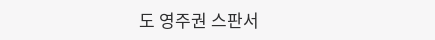도 영주권 스판서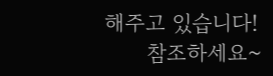해주고 있습니다!
      참조하세요~